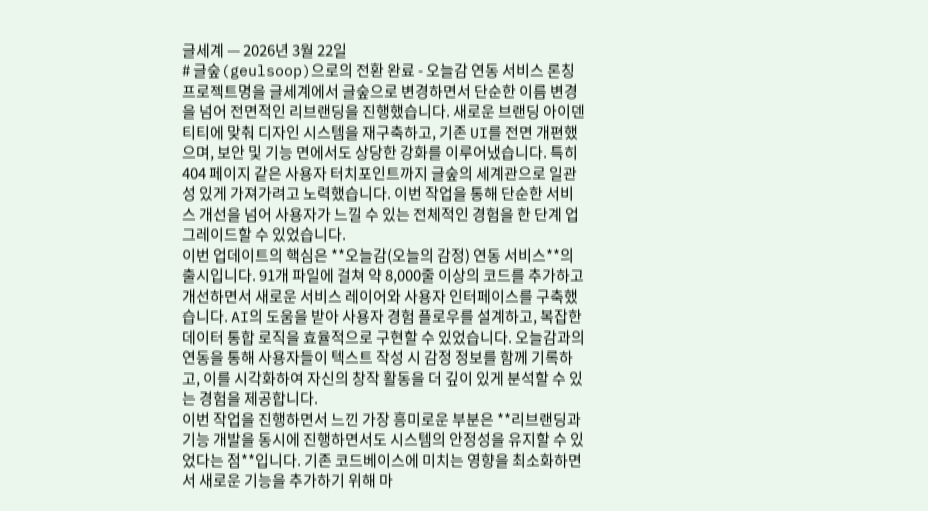글세계 — 2026년 3월 22일
# 글숲(geulsoop)으로의 전환 완료 - 오늘감 연동 서비스 론칭
프로젝트명을 글세계에서 글숲으로 변경하면서 단순한 이름 변경을 넘어 전면적인 리브랜딩을 진행했습니다. 새로운 브랜딩 아이덴티티에 맞춰 디자인 시스템을 재구축하고, 기존 UI를 전면 개편했으며, 보안 및 기능 면에서도 상당한 강화를 이루어냈습니다. 특히 404 페이지 같은 사용자 터치포인트까지 글숲의 세계관으로 일관성 있게 가져가려고 노력했습니다. 이번 작업을 통해 단순한 서비스 개선을 넘어 사용자가 느낄 수 있는 전체적인 경험을 한 단계 업그레이드할 수 있었습니다.
이번 업데이트의 핵심은 **오늘감(오늘의 감정) 연동 서비스**의 출시입니다. 91개 파일에 걸쳐 약 8,000줄 이상의 코드를 추가하고 개선하면서 새로운 서비스 레이어와 사용자 인터페이스를 구축했습니다. AI의 도움을 받아 사용자 경험 플로우를 설계하고, 복잡한 데이터 통합 로직을 효율적으로 구현할 수 있었습니다. 오늘감과의 연동을 통해 사용자들이 텍스트 작성 시 감정 정보를 함께 기록하고, 이를 시각화하여 자신의 창작 활동을 더 깊이 있게 분석할 수 있는 경험을 제공합니다.
이번 작업을 진행하면서 느낀 가장 흥미로운 부분은 **리브랜딩과 기능 개발을 동시에 진행하면서도 시스템의 안정성을 유지할 수 있었다는 점**입니다. 기존 코드베이스에 미치는 영향을 최소화하면서 새로운 기능을 추가하기 위해 마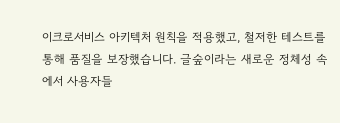이크로서비스 아키텍처 원칙을 적용했고, 철저한 테스트를 통해 품질을 보장했습니다. 글숲이라는 새로운 정체성 속에서 사용자들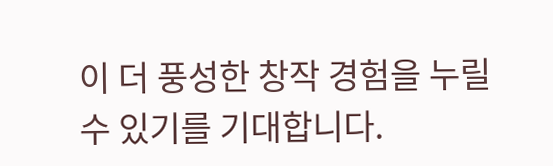이 더 풍성한 창작 경험을 누릴 수 있기를 기대합니다.